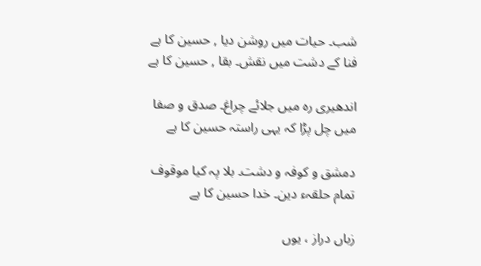شب۔ حیات میں روشن دیا , حسین کا ہے
فنا کے دشت میں نقش۔ بقا , حسین کا ہے

اندھیری رہ میں جلائے چراغ۔ صدق و صفا
میں چل پڑا کہ یہی راستہ حسین کا ہے

دمشق و کوفہ و دشت۔ بلا پہ کیا موقوف
تمام حلقہء دین۔ خدا حسین کا ہے

زباں دراز ، یوں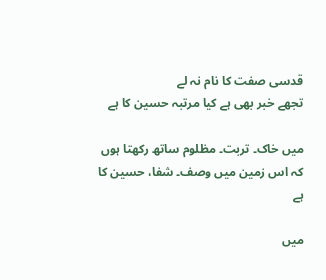قدسی صفت کا نام نہ لے
تجھے خبر بھی ہے کیا مرتبہ حسین کا ہے

میں خاک۔ تربت۔ مظلوم ساتھ رکھتا ہوں
کہ اس زمین میں وصف۔ شفا، حسین کا ہے

میں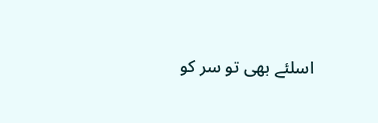اسلئے بھی تو سر کو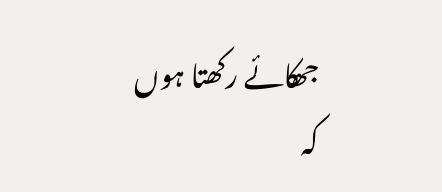جھکائے رکھتا ہوں
کہ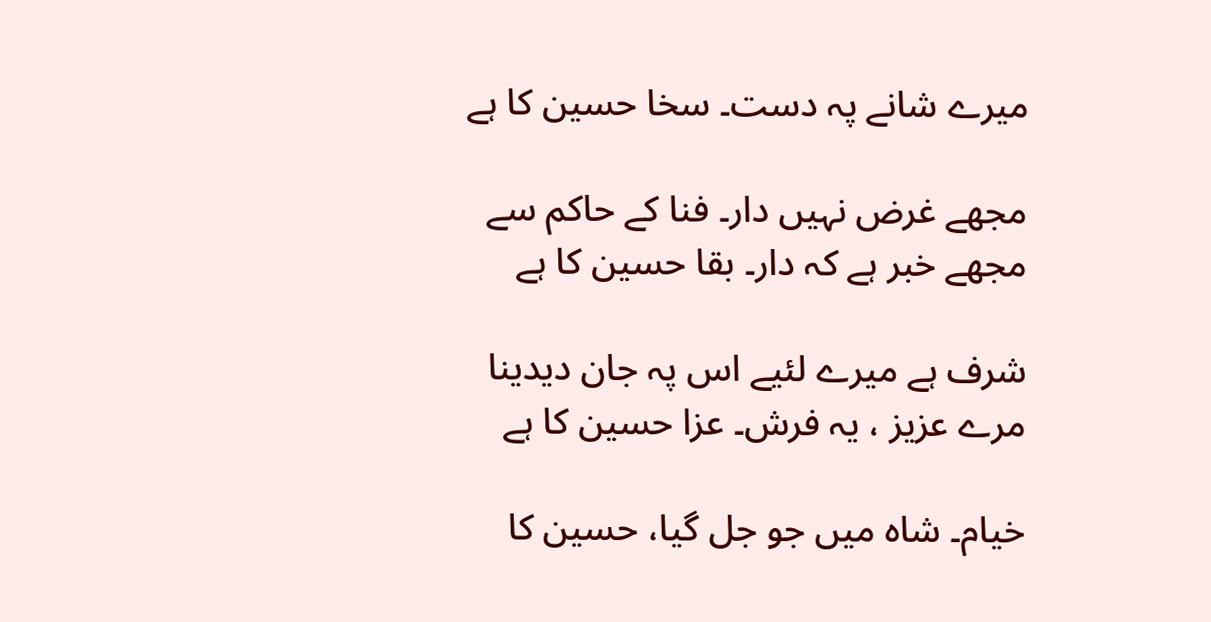میرے شانے پہ دست۔ سخا حسین کا ہے

مجھے غرض نہیں دار۔ فنا کے حاکم سے
مجھے خبر ہے کہ دار۔ بقا حسین کا ہے

شرف ہے میرے لئیے اس پہ جان دیدینا
مرے عزیز ، یہ فرش۔ عزا حسین کا ہے

خیام۔ شاہ میں جو جل گیا، حسین کا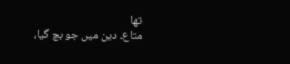تھا
متاع۔ دین میں جو بچ گیا،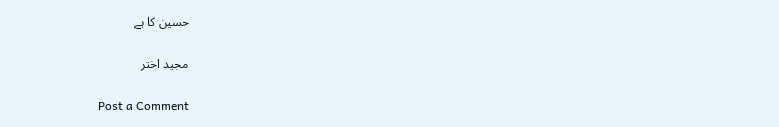حسین کا ہے

مجید اختر

Post a Comment